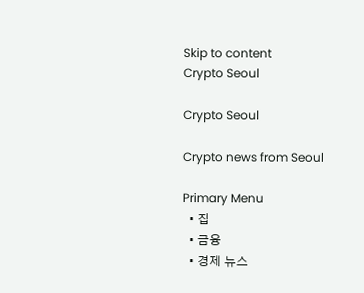Skip to content
Crypto Seoul

Crypto Seoul

Crypto news from Seoul

Primary Menu
  • 집
  • 금융
  • 경제 뉴스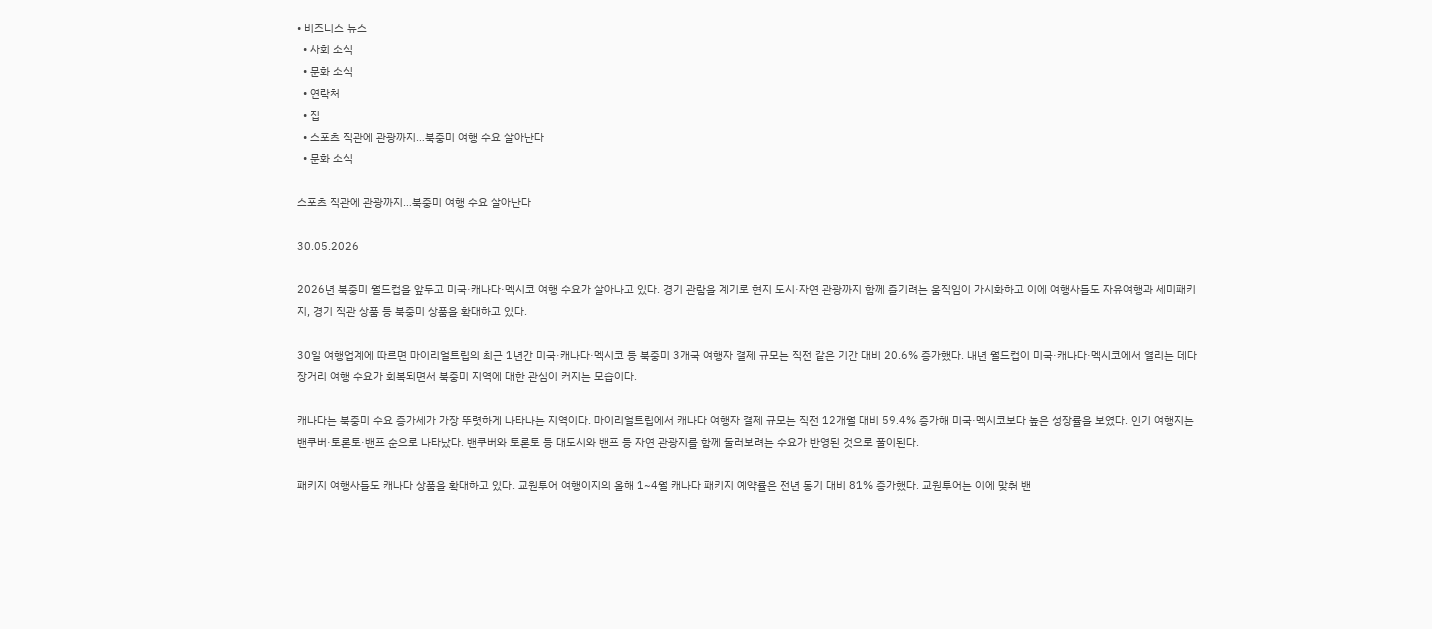• 비즈니스 뉴스
  • 사회 소식
  • 문화 소식
  • 연락처
  • 집
  • 스포츠 직관에 관광까지…북중미 여행 수요 살아난다
  • 문화 소식

스포츠 직관에 관광까지…북중미 여행 수요 살아난다

30.05.2026

2026년 북중미 월드컵을 앞두고 미국·캐나다·멕시코 여행 수요가 살아나고 있다. 경기 관람을 계기로 현지 도시·자연 관광까지 함께 즐기려는 움직임이 가시화하고 이에 여행사들도 자유여행과 세미패키지, 경기 직관 상품 등 북중미 상품을 확대하고 있다.

30일 여행업계에 따르면 마이리얼트립의 최근 1년간 미국·캐나다·멕시코 등 북중미 3개국 여행자 결제 규모는 직전 같은 기간 대비 20.6% 증가했다. 내년 월드컵이 미국·캐나다·멕시코에서 열리는 데다 장거리 여행 수요가 회복되면서 북중미 지역에 대한 관심이 커지는 모습이다.

캐나다는 북중미 수요 증가세가 가장 뚜렷하게 나타나는 지역이다. 마이리얼트립에서 캐나다 여행자 결제 규모는 직전 12개월 대비 59.4% 증가해 미국·멕시코보다 높은 성장률을 보였다. 인기 여행지는 밴쿠버·토론토·밴프 순으로 나타났다. 밴쿠버와 토론토 등 대도시와 밴프 등 자연 관광지를 함께 둘러보려는 수요가 반영된 것으로 풀이된다.

패키지 여행사들도 캐나다 상품을 확대하고 있다. 교원투어 여행이지의 올해 1~4월 캐나다 패키지 예약률은 전년 동기 대비 81% 증가했다. 교원투어는 이에 맞춰 밴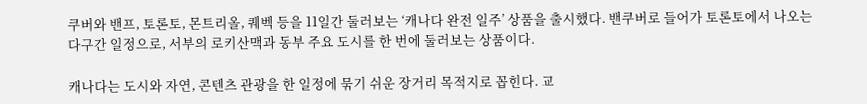쿠버와 밴프, 토론토, 몬트리올, 퀘벡 등을 11일간 둘러보는 ‘캐나다 완전 일주’ 상품을 출시했다. 밴쿠버로 들어가 토론토에서 나오는 다구간 일정으로, 서부의 로키산맥과 동부 주요 도시를 한 번에 둘러보는 상품이다.

캐나다는 도시와 자연, 콘텐츠 관광을 한 일정에 묶기 쉬운 장거리 목적지로 꼽힌다. 교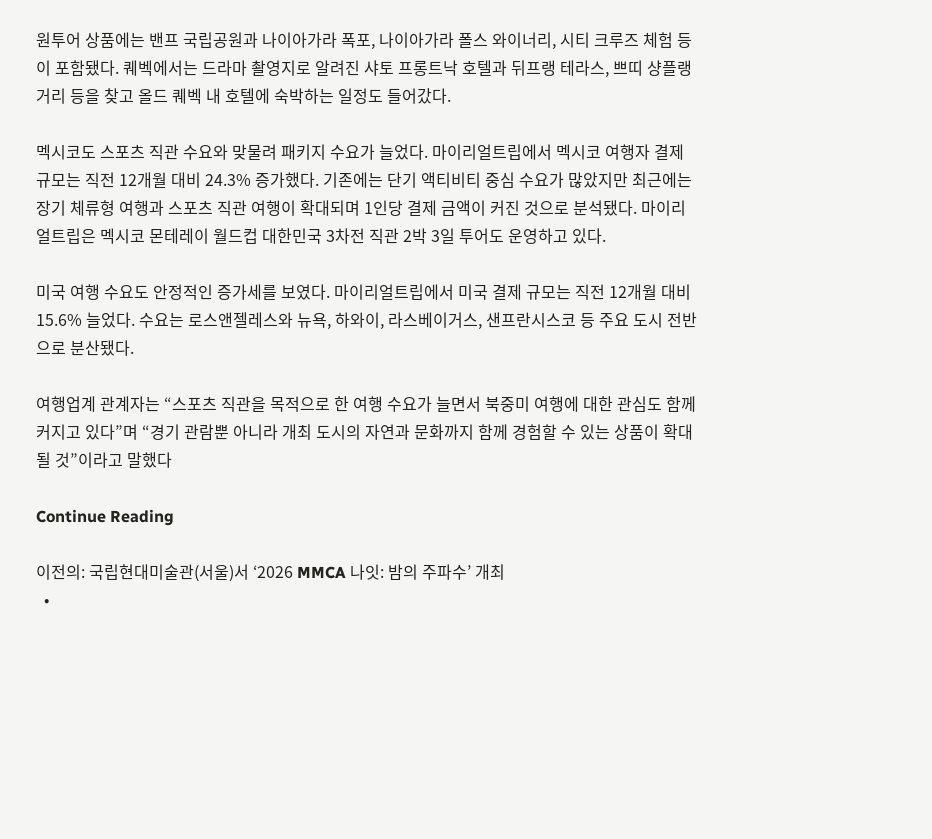원투어 상품에는 밴프 국립공원과 나이아가라 폭포, 나이아가라 폴스 와이너리, 시티 크루즈 체험 등이 포함됐다. 퀘벡에서는 드라마 촬영지로 알려진 샤토 프롱트낙 호텔과 뒤프랭 테라스, 쁘띠 샹플랭 거리 등을 찾고 올드 퀘벡 내 호텔에 숙박하는 일정도 들어갔다.

멕시코도 스포츠 직관 수요와 맞물려 패키지 수요가 늘었다. 마이리얼트립에서 멕시코 여행자 결제 규모는 직전 12개월 대비 24.3% 증가했다. 기존에는 단기 액티비티 중심 수요가 많았지만 최근에는 장기 체류형 여행과 스포츠 직관 여행이 확대되며 1인당 결제 금액이 커진 것으로 분석됐다. 마이리얼트립은 멕시코 몬테레이 월드컵 대한민국 3차전 직관 2박 3일 투어도 운영하고 있다.

미국 여행 수요도 안정적인 증가세를 보였다. 마이리얼트립에서 미국 결제 규모는 직전 12개월 대비 15.6% 늘었다. 수요는 로스앤젤레스와 뉴욕, 하와이, 라스베이거스, 샌프란시스코 등 주요 도시 전반으로 분산됐다.

여행업계 관계자는 “스포츠 직관을 목적으로 한 여행 수요가 늘면서 북중미 여행에 대한 관심도 함께 커지고 있다”며 “경기 관람뿐 아니라 개최 도시의 자연과 문화까지 함께 경험할 수 있는 상품이 확대될 것”이라고 말했다

Continue Reading

이전의: 국립현대미술관(서울)서 ‘2026 MMCA 나잇: 밤의 주파수’ 개최
  •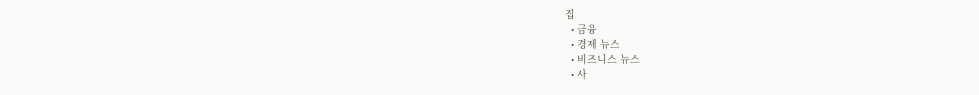집
  • 금융
  • 경제 뉴스
  • 비즈니스 뉴스
  • 사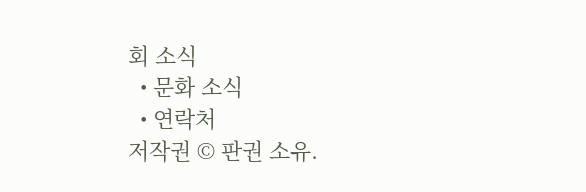회 소식
  • 문화 소식
  • 연락처
저작권 © 판권 소유.